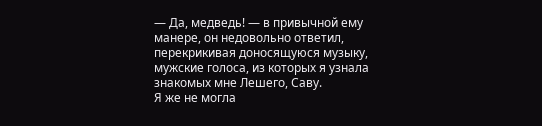— Да, медведь! — в привычной ему манере, он недовольно ответил, перекрикивая доносящуюся музыку, мужские голоса, из которых я узнала знакомых мне Лешего, Саву.
Я же не могла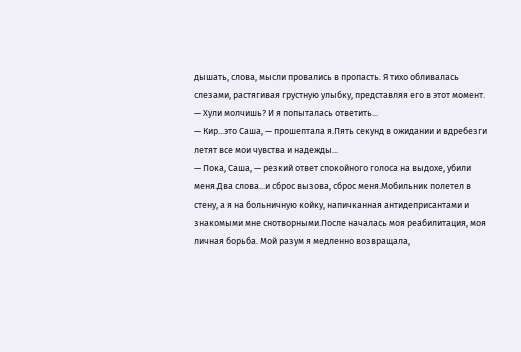дышать, слова, мысли провались в пропасть. Я тихо обливалась слезами, растягивая грустную улыбку, представляя его в этот момент.
— Хули молчишь? И я попыталась ответить...
— Кир...это Саша, — прошептала я.Пять секунд в ожидании и вдребезги летят все мои чувства и надежды...
— Пока, Саша, — резкий ответ спокойного голоса на выдохе, убили меня.Два слова...и сброс вызова, сброс меня.Мобильник полетел в стену, а я на больничную койку, напичканная антидеприсантами и знакомыми мне снотворными.После началась моя реабилитация, моя личная борьба. Мой разум я медленно возвращала,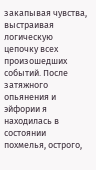закапывая чувства, выстраивая логическую цепочку всех произошедших событий. После затяжного опьянения и эйфории я находилась в состоянии похмелья, острого,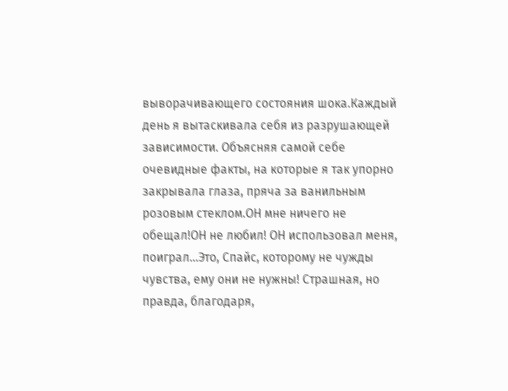выворачивающего состояния шока.Каждый день я вытаскивала себя из разрушающей зависимости. Объясняя самой себе очевидные факты, на которые я так упорно закрывала глаза, пряча за ванильным розовым стеклом.ОН мне ничего не обещал!ОН не любил! ОН использовал меня, поиграл...Это, Спайс, которому не чужды чувства, ему они не нужны! Страшная, но правда, благодаря,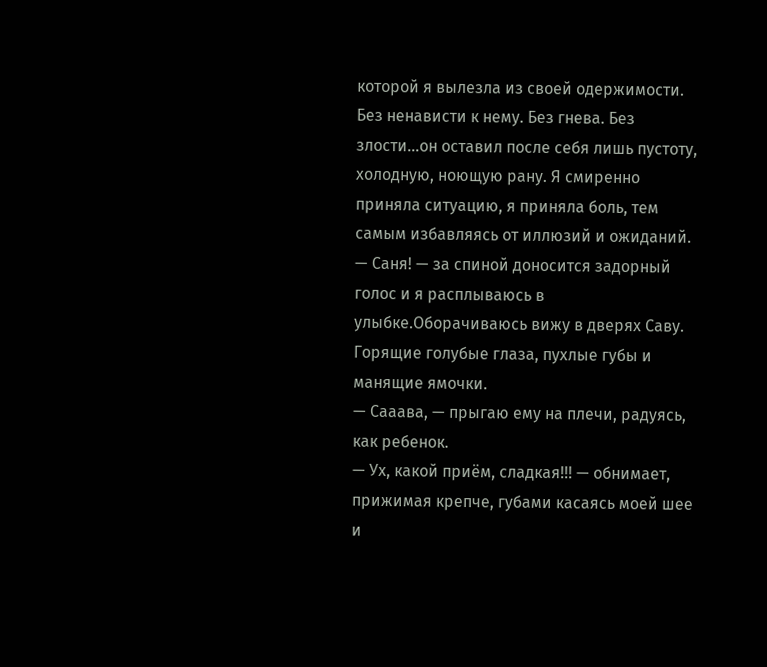которой я вылезла из своей одержимости. Без ненависти к нему. Без гнева. Без злости...он оставил после себя лишь пустоту, холодную, ноющую рану. Я смиренно приняла ситуацию, я приняла боль, тем самым избавляясь от иллюзий и ожиданий.
— Саня! — за спиной доносится задорный голос и я расплываюсь в улыбке.Оборачиваюсь вижу в дверях Саву. Горящие голубые глаза, пухлые губы и манящие ямочки.
— Сааава, — прыгаю ему на плечи, радуясь, как ребенок.
— Ух, какой приём, сладкая!!! — обнимает, прижимая крепче, губами касаясь моей шее и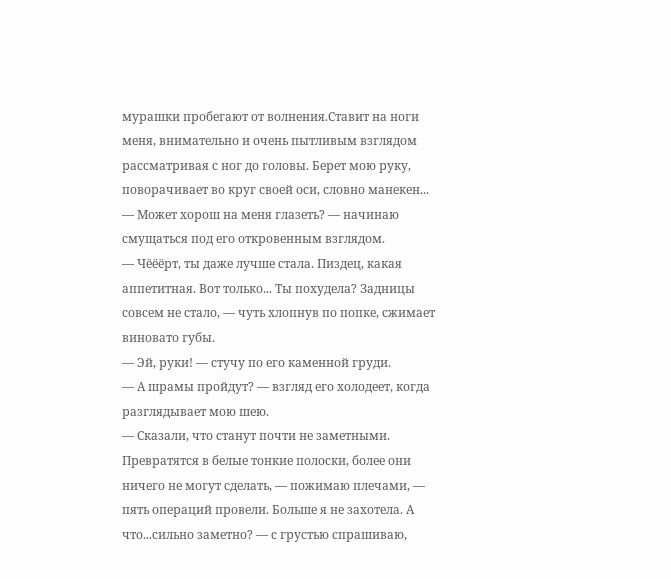мурашки пробегают от волнения.Ставит на ноги меня, внимательно и очень пытливым взглядом рассматривая с ног до головы. Берет мою руку, поворачивает во круг своей оси, словно манекен...
— Может хорош на меня глазеть? — начинаю смущаться под его откровенным взглядом.
— Чёёёрт, ты даже лучше стала. Пиздец, какая аппетитная. Вот только... Ты похудела? Задницы совсем не стало, — чуть хлопнув по попке, сжимает виновато губы.
— Эй, руки! — стучу по его каменной груди.
— А шрамы пройдут? — взгляд его холодеет, когда разглядывает мою шею.
— Сказали, что станут почти не заметными. Превратятся в белые тонкие полоски, более они ничего не могут сделать, — пожимаю плечами, — пять операций провели. Больше я не захотела. А что...сильно заметно? — с грустью спрашиваю,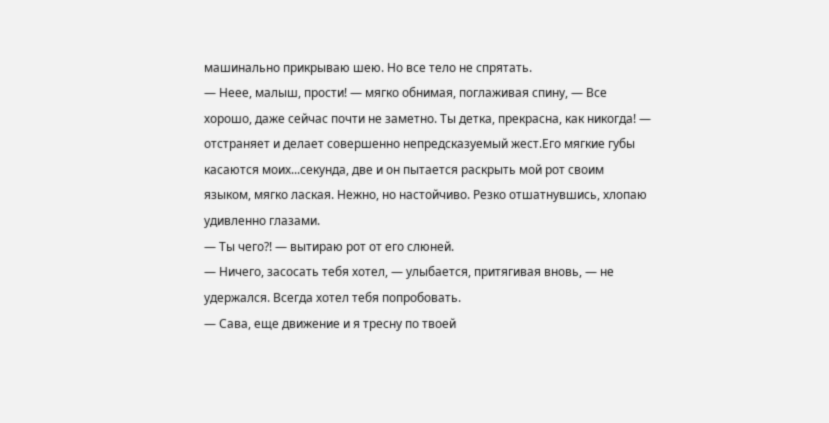машинально прикрываю шею. Но все тело не спрятать.
— Неее, малыш, прости! — мягко обнимая, поглаживая спину, — Все хорошо, даже сейчас почти не заметно. Ты детка, прекрасна, как никогда! — отстраняет и делает совершенно непредсказуемый жест.Его мягкие губы касаются моих...секунда, две и он пытается раскрыть мой рот своим языком, мягко лаская. Нежно, но настойчиво. Резко отшатнувшись, хлопаю удивленно глазами.
— Ты чего?! — вытираю рот от его слюней.
— Ничего, засосать тебя хотел, — улыбается, притягивая вновь, — не удержался. Всегда хотел тебя попробовать.
— Сава, еще движение и я тресну по твоей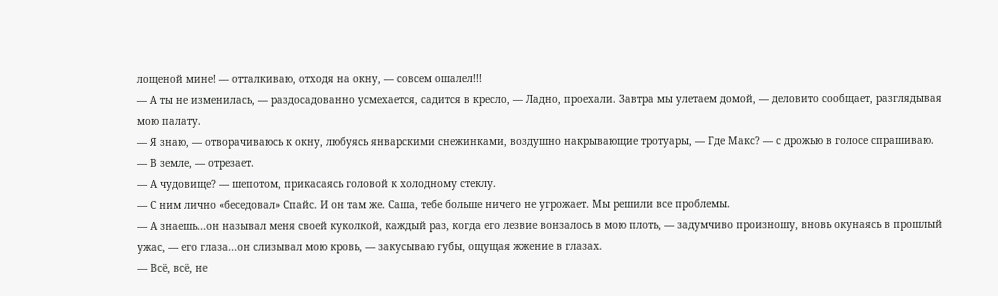лощеной мине! — отталкиваю, отходя на окну, — совсем ошалел!!!
— А ты не изменилась, — раздосадованно усмехается, садится в кресло, — Ладно, проехали. Завтра мы улетаем домой, — деловито сообщает, разглядывая мою палату.
— Я знаю, — отворачиваюсь к окну, любуясь январскими снежинками, воздушно накрывающие тротуары, — Где Макс? — с дрожью в голосе спрашиваю.
— В земле, — отрезает.
— А чудовище? — шепотом, прикасаясь головой к холодному стеклу.
— С ним лично «беседовал» Спайс. И он там же. Саша, тебе больше ничего не угрожает. Мы решили все проблемы.
— А знаешь...он называл меня своей куколкой, каждый раз, когда его лезвие вонзалось в мою плоть, — задумчиво произношу, вновь окунаясь в прошлый ужас, — его глаза...он слизывал мою кровь, — закусываю губы, ощущая жжение в глазах.
— Всё, всё, не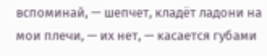вспоминай, — шепчет, кладёт ладони на мои плечи, — их нет, — касается губами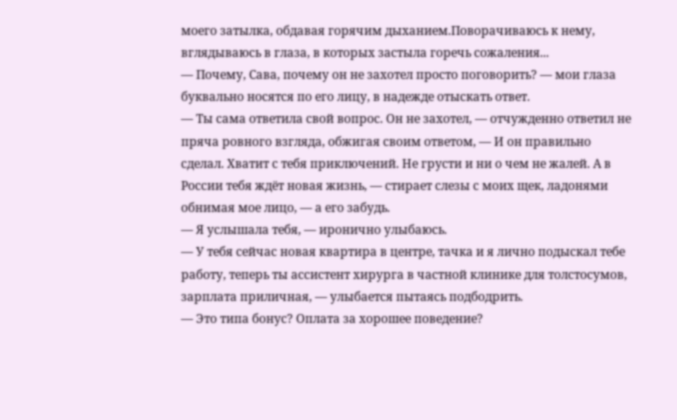моего затылка, обдавая горячим дыханием.Поворачиваюсь к нему, вглядываюсь в глаза, в которых застыла горечь сожаления...
— Почему, Сава, почему он не захотел просто поговорить? — мои глаза буквально носятся по его лицу, в надежде отыскать ответ.
— Ты сама ответила свой вопрос. Он не захотел, — отчужденно ответил не пряча ровного взгляда, обжигая своим ответом, — И он правильно сделал. Хватит с тебя приключений. Не грусти и ни о чем не жалей. А в России тебя ждёт новая жизнь, — стирает слезы с моих щек, ладонями обнимая мое лицо, — а его забудь.
— Я услышала тебя, — иронично улыбаюсь.
— У тебя сейчас новая квартира в центре, тачка и я лично подыскал тебе работу, теперь ты ассистент хирурга в частной клинике для толстосумов, зарплата приличная, — улыбается пытаясь подбодрить.
— Это типа бонус? Оплата за хорошее поведение?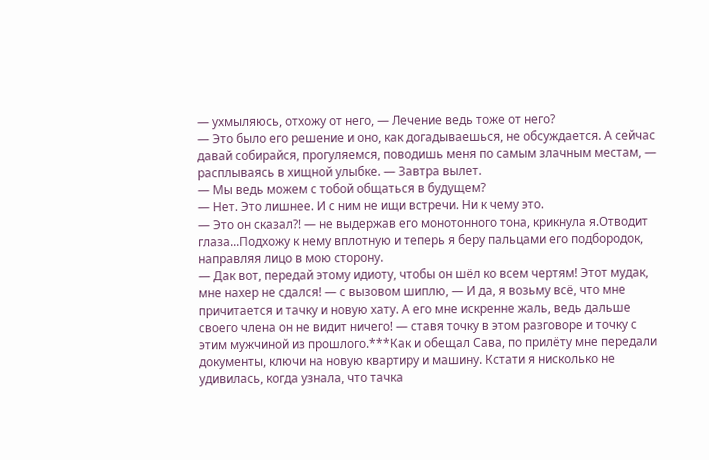— ухмыляюсь, отхожу от него, — Лечение ведь тоже от него?
— Это было его решение и оно, как догадываешься, не обсуждается. А сейчас давай собирайся, прогуляемся, поводишь меня по самым злачным местам, — расплываясь в хищной улыбке. — Завтра вылет.
— Мы ведь можем с тобой общаться в будущем?
— Нет. Это лишнее. И с ним не ищи встречи. Ни к чему это.
— Это он сказал?! — не выдержав его монотонного тона, крикнула я.Отводит глаза...Подхожу к нему вплотную и теперь я беру пальцами его подбородок, направляя лицо в мою сторону.
— Дак вот, передай этому идиоту, чтобы он шёл ко всем чертям! Этот мудак, мне нахер не сдался! — с вызовом шиплю, — И да, я возьму всё, что мне причитается и тачку и новую хату. А его мне искренне жаль, ведь дальше своего члена он не видит ничего! — ставя точку в этом разговоре и точку с этим мужчиной из прошлого.***Как и обещал Сава, по прилёту мне передали документы, ключи на новую квартиру и машину. Кстати я нисколько не удивилась, когда узнала, что тачка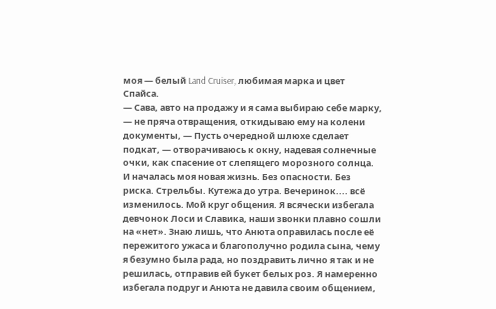моя — белый Land Cruiser, любимая марка и цвет Спайса.
— Сава, авто на продажу и я сама выбираю себе марку, — не пряча отвращения, откидываю ему на колени документы, — Пусть очередной шлюхе сделает подкат, — отворачиваюсь к окну, надевая солнечные очки, как спасение от слепящего морозного солнца.
И началась моя новая жизнь. Без опасности. Без риска. Стрельбы. Кутежа до утра. Вечеринок.... всё изменилось. Мой круг общения. Я всячески избегала девчонок Лоси и Славика, наши звонки плавно сошли на «нет». Знаю лишь, что Анюта оправилась после её пережитого ужаса и благополучно родила сына, чему я безумно была рада, но поздравить лично я так и не решилась, отправив ей букет белых роз. Я намеренно избегала подруг и Анюта не давила своим общением,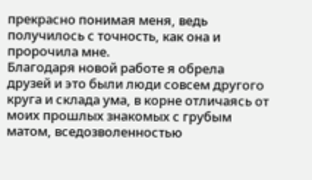прекрасно понимая меня, ведь получилось с точность, как она и пророчила мне.
Благодаря новой работе я обрела друзей и это были люди совсем другого круга и склада ума, в корне отличаясь от моих прошлых знакомых с грубым матом, вседозволенностью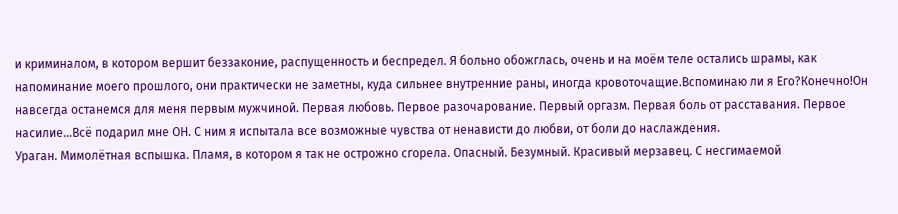и криминалом, в котором вершит беззаконие, распущенность и беспредел. Я больно обожглась, очень и на моём теле остались шрамы, как напоминание моего прошлого, они практически не заметны, куда сильнее внутренние раны, иногда кровоточащие.Вспоминаю ли я Его?Конечно!Он навсегда останемся для меня первым мужчиной. Первая любовь. Первое разочарование. Первый оргазм. Первая боль от расставания. Первое насилие...Всё подарил мне ОН. С ним я испытала все возможные чувства от ненависти до любви, от боли до наслаждения.
Ураган. Мимолётная вспышка. Пламя, в котором я так не острожно сгорела. Опасный. Безумный. Красивый мерзавец. С несгимаемой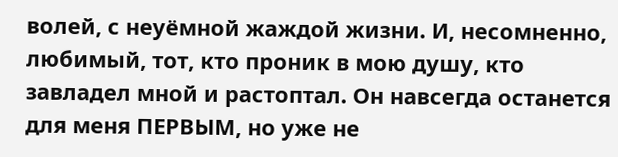волей, с неуёмной жаждой жизни. И, несомненно, любимый, тот, кто проник в мою душу, кто завладел мной и растоптал. Он навсегда останется для меня ПЕРВЫМ, но уже не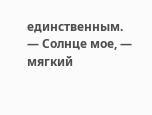единственным.
— Солнце мое, — мягкий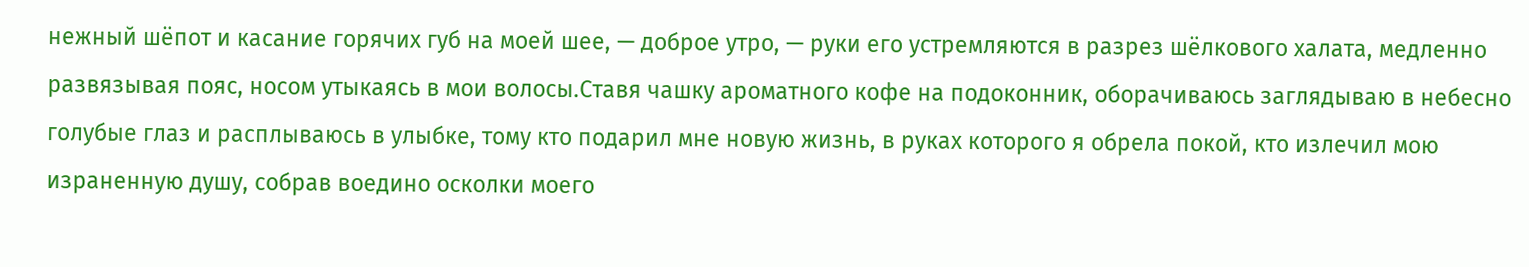нежный шёпот и касание горячих губ на моей шее, — доброе утро, — руки его устремляются в разрез шёлкового халата, медленно развязывая пояс, носом утыкаясь в мои волосы.Ставя чашку ароматного кофе на подоконник, оборачиваюсь заглядываю в небесно голубые глаз и расплываюсь в улыбке, тому кто подарил мне новую жизнь, в руках которого я обрела покой, кто излечил мою израненную душу, собрав воедино осколки моего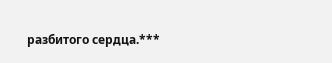разбитого сердца.***